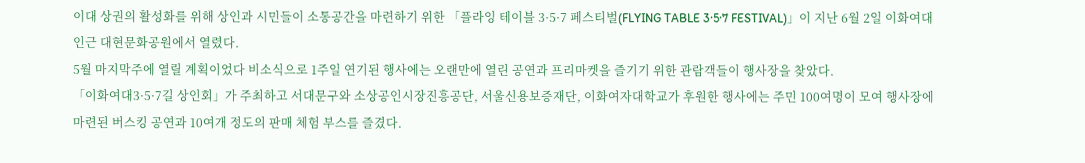이대 상권의 활성화를 위해 상인과 시민들이 소통공간을 마련하기 위한 「플라잉 테이블 3·5·7 페스티벌(FLYING TABLE 3·5·7 FESTIVAL)」이 지난 6월 2일 이화여대인근 대현문화공원에서 열렸다.
5월 마지막주에 열릴 계획이었다 비소식으로 1주일 연기된 행사에는 오랜만에 열린 공연과 프리마켓을 즐기기 위한 관람객들이 행사장을 찾았다.
「이화여대3·5·7길 상인회」가 주최하고 서대문구와 소상공인시장진흥공단, 서울신용보증재단, 이화여자대학교가 후원한 행사에는 주민 100여명이 모여 행사장에 마련된 버스킹 공연과 10여개 정도의 판매 체험 부스를 즐겼다.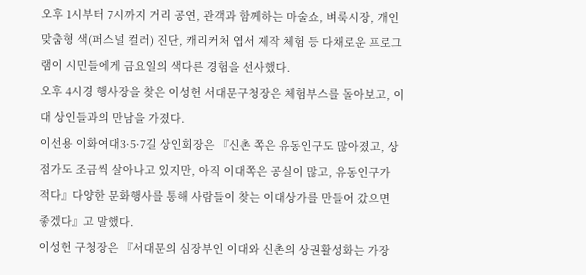오후 1시부터 7시까지 거리 공연, 관객과 함께하는 마술쇼, 벼룩시장, 개인 맞춤형 색(퍼스널 컬러) 진단, 캐리커처 엽서 제작 체험 등 다채로운 프로그램이 시민들에게 금요일의 색다른 경험을 선사했다.
오후 4시경 행사장을 찾은 이성헌 서대문구청장은 체험부스를 돌아보고, 이대 상인들과의 만남을 가졌다.
이선용 이화여대3·5·7길 상인회장은 『신촌 쪽은 유동인구도 많아졌고, 상점가도 조금씩 살아나고 있지만, 아직 이대쪽은 공실이 많고, 유동인구가 적다』다양한 문화행사를 통해 사람들이 찾는 이대상가를 만들어 갔으면 좋겠다』고 말했다.
이성헌 구청장은 『서대문의 심장부인 이대와 신촌의 상권활성화는 가장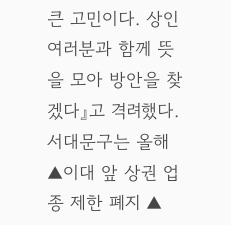큰 고민이다. 상인여러분과 함께 뜻을 모아 방안을 찾겠다』고 격려했다.
서대문구는 올해 ▲이대 앞 상권 업종 제한 폐지 ▲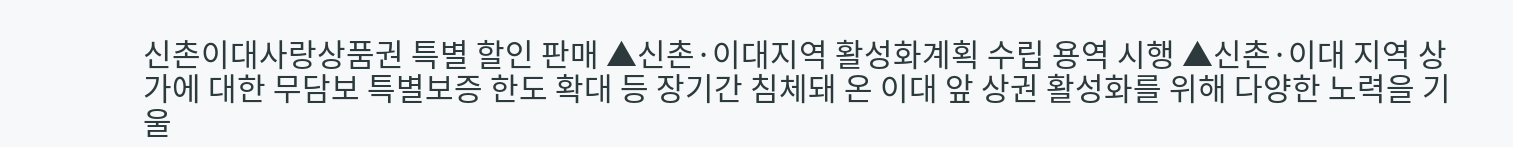신촌이대사랑상품권 특별 할인 판매 ▲신촌·이대지역 활성화계획 수립 용역 시행 ▲신촌·이대 지역 상가에 대한 무담보 특별보증 한도 확대 등 장기간 침체돼 온 이대 앞 상권 활성화를 위해 다양한 노력을 기울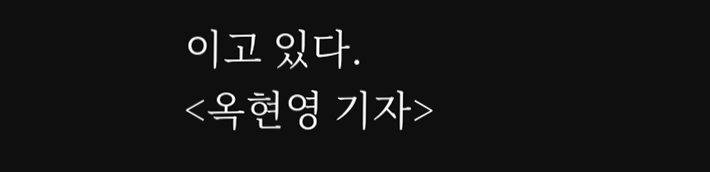이고 있다.
<옥현영 기자>